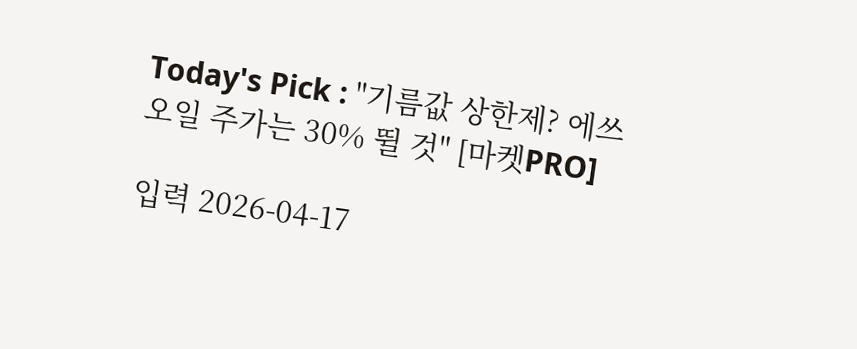Today's Pick : "기름값 상한제? 에쓰오일 주가는 30% 뛸 것" [마켓PRO]

입력 2026-04-17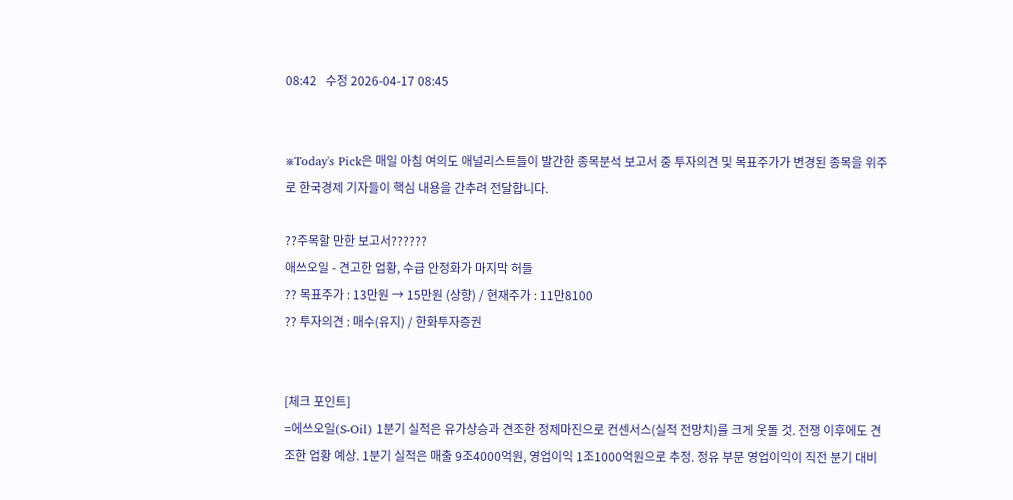08:42   수정 2026-04-17 08:45


※Today's Pick은 매일 아침 여의도 애널리스트들이 발간한 종목분석 보고서 중 투자의견 및 목표주가가 변경된 종목을 위주로 한국경제 기자들이 핵심 내용을 간추려 전달합니다.

??주목할 만한 보고서??????
애쓰오일 - 견고한 업황, 수급 안정화가 마지막 허들
?? 목표주가 : 13만원 → 15만원 (상향) / 현재주가 : 11만8100
?? 투자의견 : 매수(유지) / 한화투자증권


[체크 포인트]
=에쓰오일(S-Oil) 1분기 실적은 유가상승과 견조한 정제마진으로 컨센서스(실적 전망치)를 크게 웃돌 것. 전쟁 이후에도 견조한 업황 예상. 1분기 실적은 매출 9조4000억원, 영업이익 1조1000억원으로 추정. 정유 부문 영업이익이 직전 분기 대비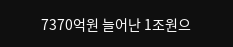7370억원 늘어난 1조원으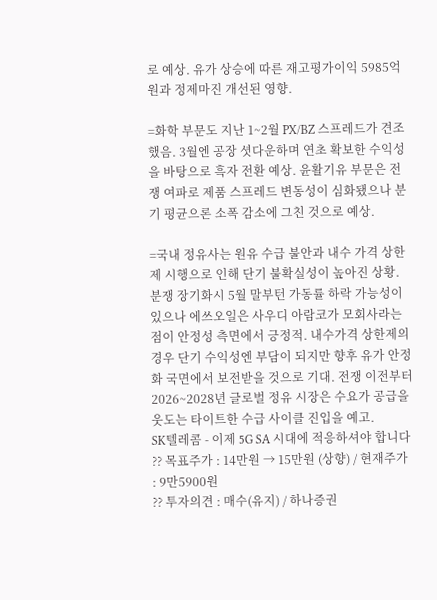로 예상. 유가 상승에 따른 재고평가이익 5985억원과 정제마진 개선된 영향.

=화학 부문도 지난 1~2월 PX/BZ 스프레드가 견조했음. 3월엔 공장 셧다운하며 연초 확보한 수익성을 바탕으로 흑자 전환 예상. 윤활기유 부문은 전쟁 여파로 제품 스프레드 변동성이 심화됐으나 분기 평균으론 소폭 감소에 그친 것으로 예상.

=국내 정유사는 원유 수급 불안과 내수 가격 상한제 시행으로 인해 단기 불확실성이 높아진 상황. 분쟁 장기화시 5월 말부턴 가동률 하락 가능성이 있으나 에쓰오일은 사우디 아람코가 모회사라는 점이 안정성 측면에서 긍정적. 내수가격 상한제의 경우 단기 수익성엔 부담이 되지만 향후 유가 안정화 국면에서 보전받을 것으로 기대. 전쟁 이전부터 2026~2028년 글로벌 정유 시장은 수요가 공급을 웃도는 타이트한 수급 사이클 진입을 예고.
SK텔레콤 - 이제 5G SA 시대에 적응하셔야 합니다
?? 목표주가 : 14만원 → 15만원 (상향) / 현재주가 : 9만5900원
?? 투자의견 : 매수(유지) / 하나증권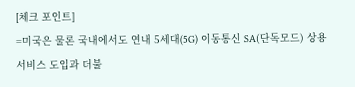[체크 포인트]
=미국은 물론 국내에서도 연내 5세대(5G) 이동통신 SA(단독모드) 상용 서비스 도입과 더불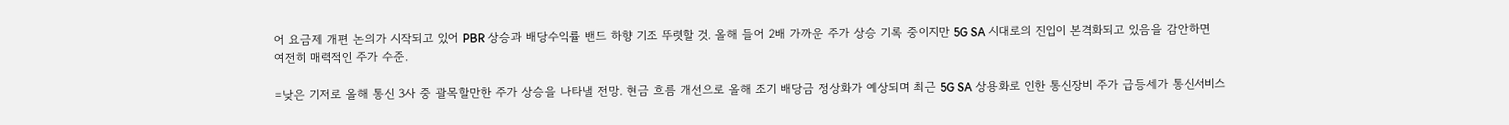어 요금제 개편 논의가 시작되고 있어 PBR 상승과 배당수익률 밴드 하향 기조 뚜렷할 것. 올해 들어 2배 가까운 주가 상승 기록 중이지만 5G SA 시대로의 진입이 본격화되고 있음을 감안하면 여전히 매력적인 주가 수준.

=낮은 기저로 올해 통신 3사 중 괄목할만한 주가 상승을 나타낼 전망. 현금 흐름 개선으로 올해 조기 배당금 정상화가 예상되며 최근 5G SA 상용화로 인한 통신장비 주가 급등세가 통신서비스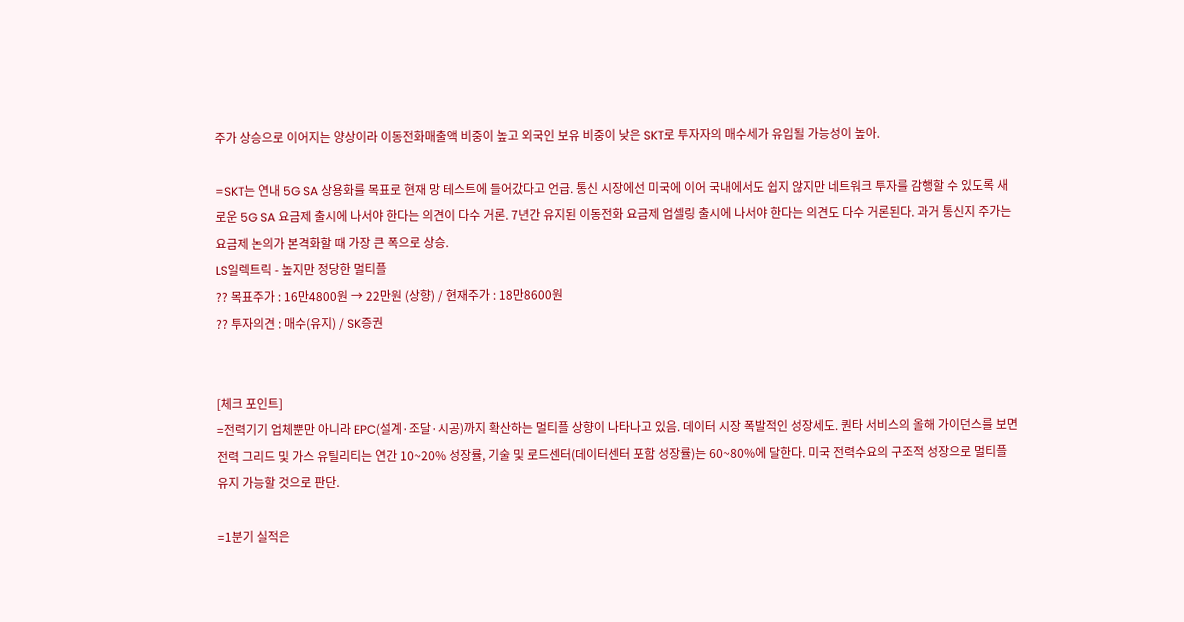주가 상승으로 이어지는 양상이라 이동전화매출액 비중이 높고 외국인 보유 비중이 낮은 SKT로 투자자의 매수세가 유입될 가능성이 높아.

=SKT는 연내 5G SA 상용화를 목표로 현재 망 테스트에 들어갔다고 언급. 통신 시장에선 미국에 이어 국내에서도 쉽지 않지만 네트워크 투자를 감행할 수 있도록 새로운 5G SA 요금제 출시에 나서야 한다는 의견이 다수 거론. 7년간 유지된 이동전화 요금제 업셀링 출시에 나서야 한다는 의견도 다수 거론된다. 과거 통신지 주가는 요금제 논의가 본격화할 때 가장 큰 폭으로 상승.
LS일렉트릭 - 높지만 정당한 멀티플
?? 목표주가 : 16만4800원 → 22만원 (상향) / 현재주가 : 18만8600원
?? 투자의견 : 매수(유지) / SK증권


[체크 포인트]
=전력기기 업체뿐만 아니라 EPC(설계·조달·시공)까지 확산하는 멀티플 상향이 나타나고 있음. 데이터 시장 폭발적인 성장세도. 퀀타 서비스의 올해 가이던스를 보면 전력 그리드 및 가스 유틸리티는 연간 10~20% 성장률, 기술 및 로드센터(데이터센터 포함 성장률)는 60~80%에 달한다. 미국 전력수요의 구조적 성장으로 멀티플 유지 가능할 것으로 판단.

=1분기 실적은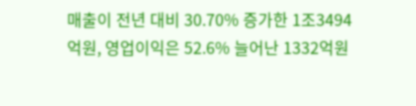매출이 전년 대비 30.70% 증가한 1조3494억원, 영업이익은 52.6% 늘어난 1332억원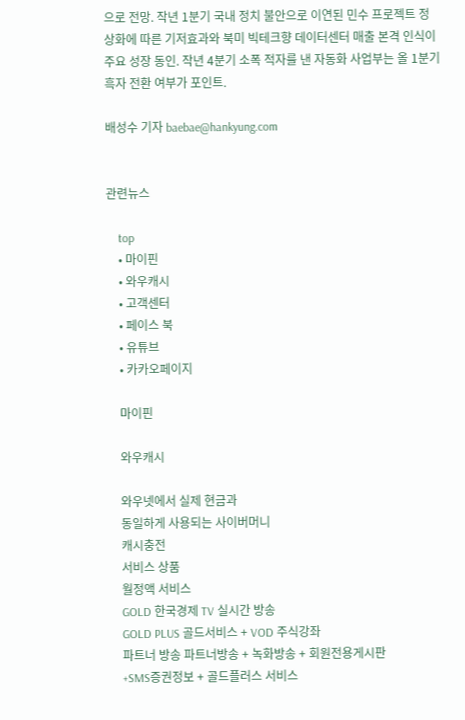으로 전망. 작년 1분기 국내 정치 불안으로 이연된 민수 프로젝트 정상화에 따른 기저효과와 북미 빅테크향 데이터센터 매출 본격 인식이 주요 성장 동인. 작년 4분기 소폭 적자를 낸 자동화 사업부는 올 1분기 흑자 전환 여부가 포인트.

배성수 기자 baebae@hankyung.com


관련뉴스

    top
    • 마이핀
    • 와우캐시
    • 고객센터
    • 페이스 북
    • 유튜브
    • 카카오페이지

    마이핀

    와우캐시

    와우넷에서 실제 현금과
    동일하게 사용되는 사이버머니
    캐시충전
    서비스 상품
    월정액 서비스
    GOLD 한국경제 TV 실시간 방송
    GOLD PLUS 골드서비스 + VOD 주식강좌
    파트너 방송 파트너방송 + 녹화방송 + 회원전용게시판
    +SMS증권정보 + 골드플러스 서비스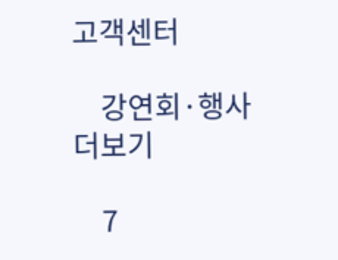고객센터

    강연회·행사 더보기

    7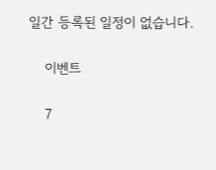일간 등록된 일정이 없습니다.

    이벤트

    7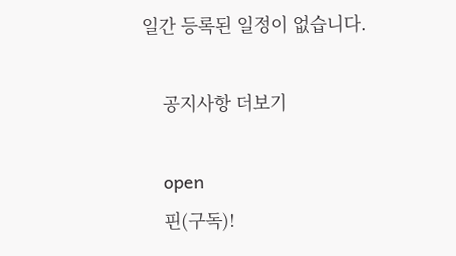일간 등록된 일정이 없습니다.

    공지사항 더보기

    open
    핀(구독)!